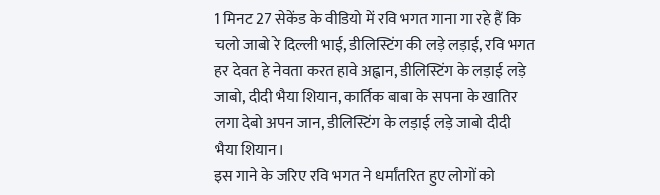1 मिनट 27 सेकेंड के वीडियो में रवि भगत गाना गा रहे हैं कि चलो जाबो रे दिल्ली भाई, डीलिस्टिंग की लड़े लड़ाई, रवि भगत हर देवत हे नेवता करत हावे अह्वान, डीलिस्टिंग के लड़ाई लड़े जाबो, दीदी भैया शियान, कार्तिक बाबा के सपना के खातिर लगा देबो अपन जान, डीलिस्टिंग के लड़ाई लड़े जाबो दीदी भैया शियान।
इस गाने के जरिए रवि भगत ने धर्मांतरित हुए लोगों को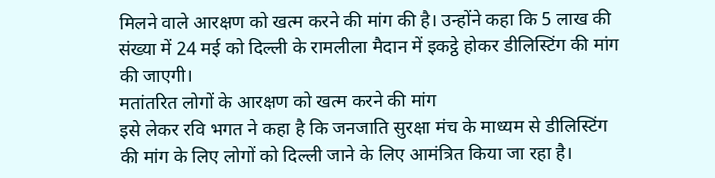मिलने वाले आरक्षण को खत्म करने की मांग की है। उन्होंने कहा कि 5 लाख की संख्या में 24 मई को दिल्ली के रामलीला मैदान में इकट्ठे होकर डीलिस्टिंग की मांग की जाएगी।
मतांतरित लोगों के आरक्षण को खत्म करने की मांग
इसे लेकर रवि भगत ने कहा है कि जनजाति सुरक्षा मंच के माध्यम से डीलिस्टिंग की मांग के लिए लोगों को दिल्ली जाने के लिए आमंत्रित किया जा रहा है।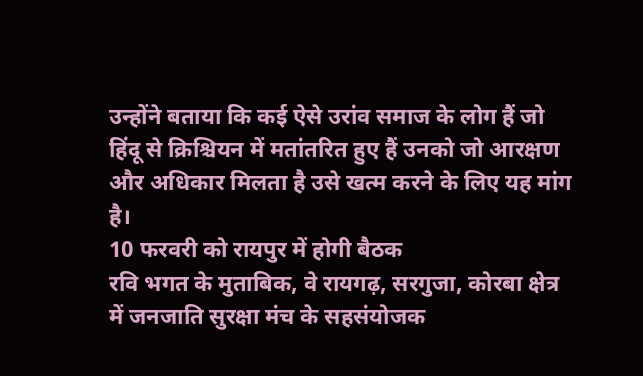उन्होंने बताया कि कई ऐसे उरांव समाज के लोग हैं जो हिंदू से क्रिश्चियन में मतांतरित हुए हैं उनको जो आरक्षण और अधिकार मिलता है उसे खत्म करने के लिए यह मांग है।
10 फरवरी को रायपुर में होगी बैठक
रवि भगत के मुताबिक, वे रायगढ़, सरगुजा, कोरबा क्षेत्र में जनजाति सुरक्षा मंच के सहसंयोजक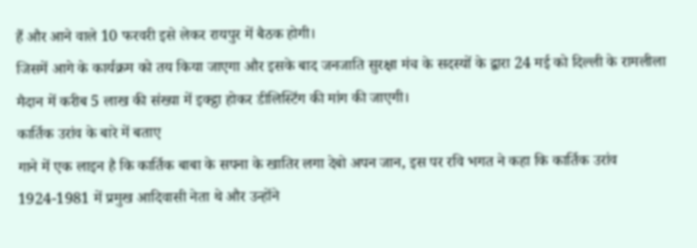हैं और आने वाले 10 फरवरी इसे लेकर रायपुर में बैठक होगी।
जिसमें आगे के कार्यक्रम को तय किया जाएगा और इसके बाद जनजाति सुरक्षा मंच के सदस्यों के द्वारा 24 मई को दिल्ली के रामलीला मैदान में करीब 5 लाख की संख्या में इक्ट्ठा होकर डीलिस्टिंग की मांग की जाएगी।
कार्तिक उरांव के बारे में बताए
गाने में एक लाइन है कि कार्तिक बाबा के सपना के खातिर लगा देबो अपन जान, इस पर रवि भगत ने कहा कि कार्तिक उरांव 1924-1981 में प्रमुख आदिवासी नेता थे और उन्होंने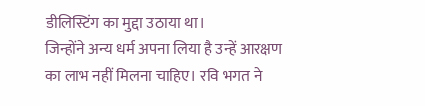डीलिस्टिंग का मुद्दा उठाया था।
जिन्होंने अन्य धर्म अपना लिया है उन्हें आरक्षण का लाभ नहीं मिलना चाहिए। रवि भगत ने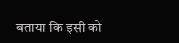बताया कि इसी को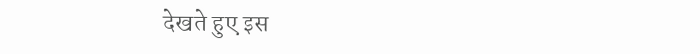देखते हुए इस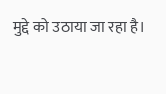मुद्दे को उठाया जा रहा है।